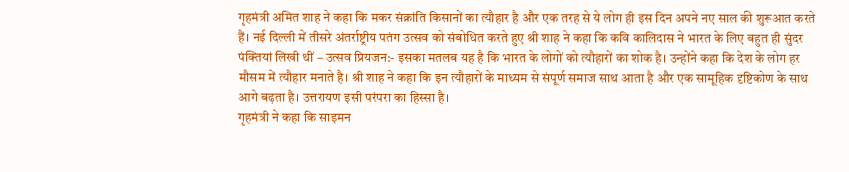गृहमंत्री अमित शाह ने कहा कि मकर संक्रांति किसानों का त्यौहार है और एक तरह से ये लोग ही इस दिन अपने नए साल की शुरूआत करते हैं। नई दिल्ली में तीसरे अंतर्राष्ट्रीय पतंग उत्सव को संबोधित करते हुए श्री शाह ने कहा कि कवि कालिदास ने भारत के लिए बहुत ही सुंदर पंक्तियां लिखी थीं – उत्सव प्रियजन:- इसका मतलब यह है कि भारत के लोगों को त्यौहारों का शोक है। उन्होंने कहा कि देश के लोग हर मौसम में त्यौहार मनाते है। श्री शाह ने कहा कि इन त्यौहारों के माध्यम से संपूर्ण समाज साथ आता है और एक सामूहिक दृष्टिकोण के साथ आगे बढ़ता है। उत्तरायण इसी परंपरा का हिस्सा है।
गृहमंत्री ने कहा कि साइमन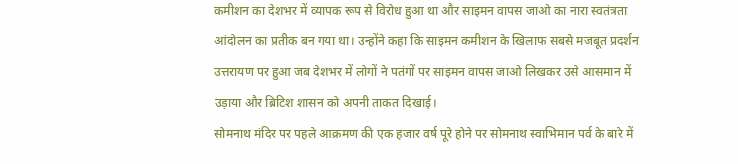कमीशन का देशभर में व्यापक रूप से विरोध हुआ था और साइमन वापस जाओ का नारा स्वतंत्रता आंदोलन का प्रतीक बन गया था। उन्होंने कहा कि साइमन कमीशन के खिलाफ सबसे मजबूत प्रदर्शन उत्तरायण पर हुआ जब देशभर में लोगों ने पतंगों पर साइमन वापस जाओ लिखकर उसे आसमान में उड़ाया और ब्रिटिश शासन को अपनी ताकत दिखाई।
सोमनाथ मंदिर पर पहले आक्रमण की एक हजार वर्ष पूरे होने पर सोमनाथ स्वाभिमान पर्व के बारे में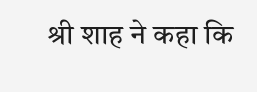श्री शाह ने कहा कि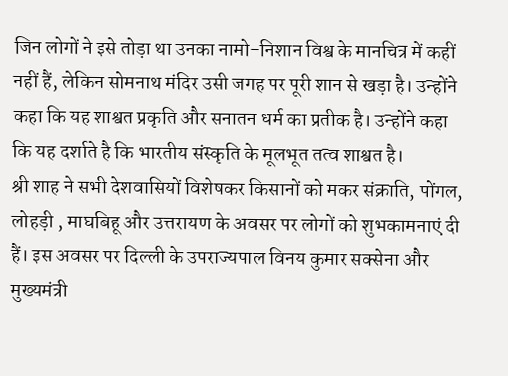जिन लोगों ने इसे तोड़ा था उनका नामो-निशान विश्व के मानचित्र में कहीं नहीं हैं, लेकिन सोमनाथ मंदिर उसी जगह पर पूरी शान से खड़ा है। उन्होंने कहा कि यह शाश्वत प्रकृति और सनातन धर्म का प्रतीक है। उन्होंने कहा कि यह दर्शाते है कि भारतीय संस्कृति के मूलभूत तत्व शाश्वत है।
श्री शाह ने सभी देशवासियों विशेषकर किसानों को मकर संक्राति, पोंगल, लोहड़ी , माघबिहू और उत्तरायण के अवसर पर लोगों को शुभकामनाएं दी हैं। इस अवसर पर दिल्ली के उपराज्यपाल विनय कुमार सक्सेना और मुख्यमंत्री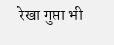रेखा गुप्ता भी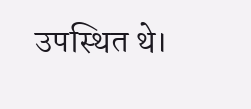उपस्थित थे।